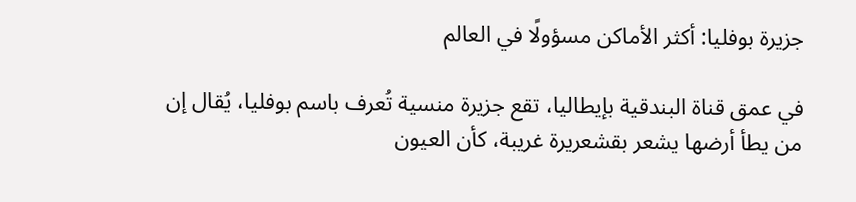جزيرة بوفليا: أكثر الأماكن مسؤولًا في العالم

في عمق قناة البندقية بإيطاليا، تقع جزيرة منسية تُعرف باسم بوفليا، يُقال إن من يطأ أرضها يشعر بقشعريرة غريبة، كأن العيون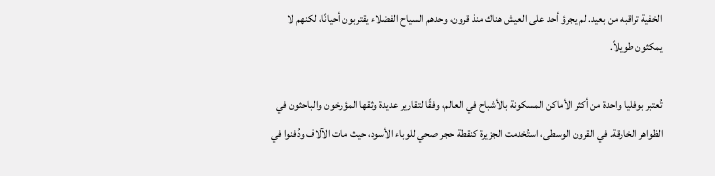الخفية تراقبه من بعيد. لم يجرؤ أحد على العيش هناك منذ قرون، وحدهم السياح الفضلاء يقتربون أحيانًا، لكنهم لا يمكثون طويلاً.

تُعتبر بوفليا واحدة من أكثر الأماكن المسكونة بالأشباح في العالم، وفقًا لتقارير عديدة وثقها المؤرخون والباحثون في الظواهر الخارقة. في القرون الوسطى، استُخدمت الجزيرة كنقطة حجر صحي للوباء الأسود، حيث مات الآلاف ودُفنوا في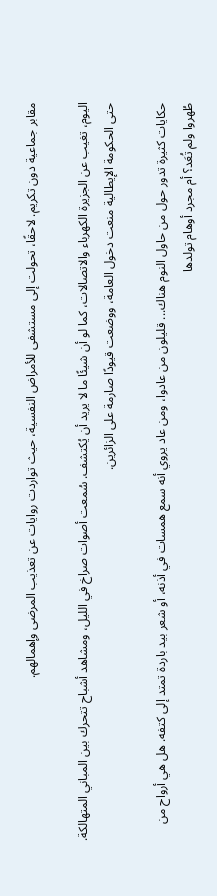مقابر جماعية دون تكريم. لاحقًا، تحولت إلى مستشفى للأمراض النفسية، حيث تواردت روايات عن تعذيب المرضى وإهمالهم.

اليوم، تغيب عن الجزيرة الكهرباء والاتصالات، كما لو أن شيئًا ما لا يريد أن يُكتشف. سُمعت أصوات صراخ في الليل، ومشاهد أشباح تتحرك بين المباني المتهالكة. حتى الحكومة الإيطالية منعت دخول العامة، ووضعت قيودًا صارمة على الزائرين.

حكايات كثيرة تدور حول من حاول النوم هناك... قليلون من عادوا، ومن عاد يروي أنه سمع همسات في أذنه، أو شعر بيد باردة تمتد إلى كتفه. هل هي أرواح من طُهروا ولم تُعَد؟ أم مجرد أوهام تولدها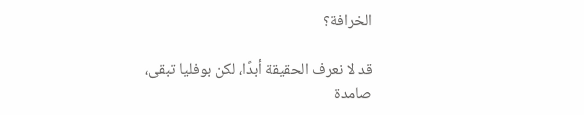الخرافة؟

قد لا نعرف الحقيقة أبدًا، لكن بوفليا تبقى، صامدة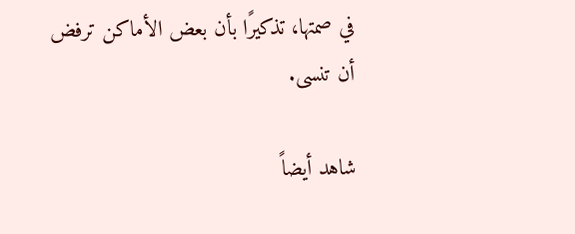في صمتها، تذكيرًا بأن بعض الأماكن ترفض أن تنسى.

شاهد أيضاً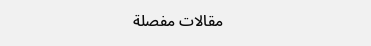مقالات مفصلة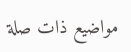مواضيع ذات صلة